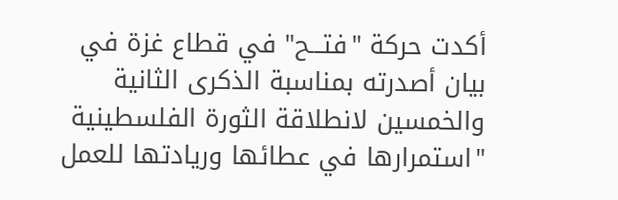أكدت حركة "فتـــح" في قطاع غزة في بيان أصدرته بمناسبة الذكرى الثانية والخمسين لانطلاقة الثورة الفلسطينية "استمرارها في عطائها وريادتها للعمل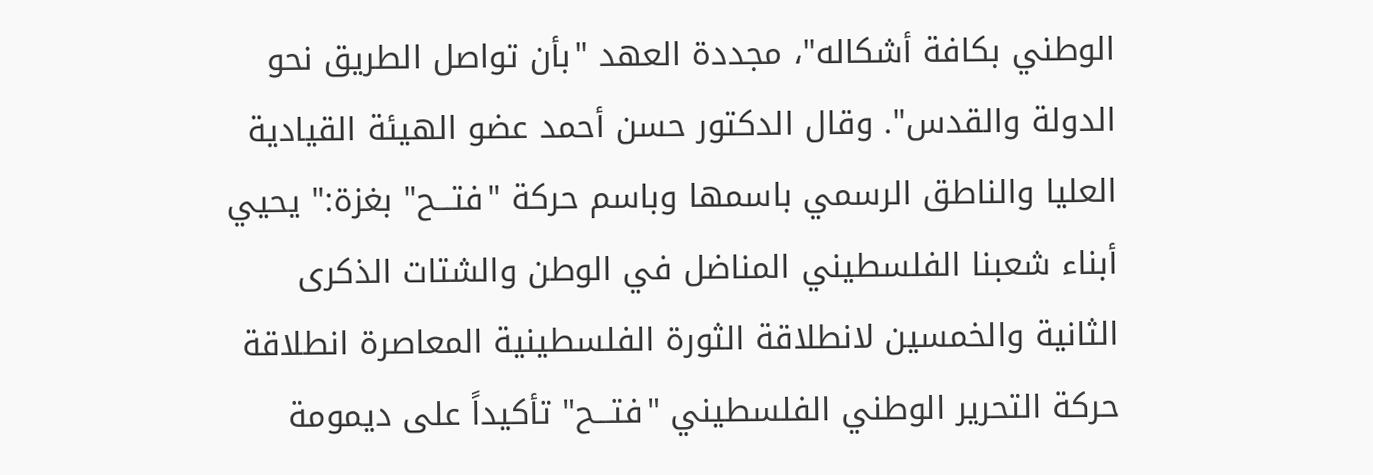الوطني بكافة أشكاله"، مجددة العهد "بأن تواصل الطريق نحو الدولة والقدس". وقال الدكتور حسن أحمد عضو الهيئة القيادية العليا والناطق الرسمي باسمها وباسم حركة "فتـــح" بغزة:" يحيي أبناء شعبنا الفلسطيني المناضل في الوطن والشتات الذكرى الثانية والخمسين لانطلاقة الثورة الفلسطينية المعاصرة انطلاقة حركة التحرير الوطني الفلسطيني "فتـــح" تأكيداً على ديمومة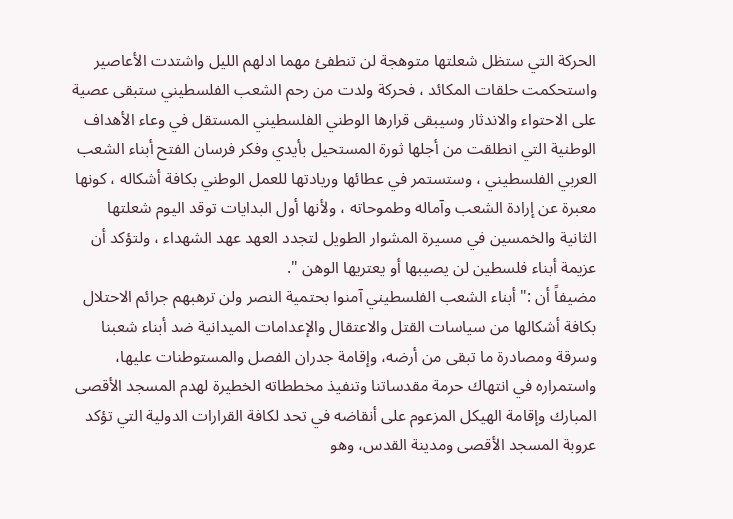الحركة التي ستظل شعلتها متوهجة لن تنطفئ مهما ادلهم الليل واشتدت الأعاصير واستحكمت حلقات المكائد ، فحركة ولدت من رحم الشعب الفلسطيني ستبقى عصية على الاحتواء والاندثار وسيبقى قرارها الوطني الفلسطيني المستقل في وعاء الأهداف الوطنية التي انطلقت من أجلها ثورة المستحيل بأيدي وفكر فرسان الفتح أبناء الشعب العربي الفلسطيني ، وستستمر في عطائها وريادتها للعمل الوطني بكافة أشكاله ، كونها معبرة عن إرادة الشعب وآماله وطموحاته ، ولأنها أول البدايات توقد اليوم شعلتها الثانية والخمسين في مسيرة المشوار الطويل لتجدد العهد عهد الشهداء ، ولتؤكد أن عزيمة أبناء فلسطين لن يصيبها أو يعتريها الوهن ".
مضيفاً أن :" أبناء الشعب الفلسطيني آمنوا بحتمية النصر ولن ترهبهم جرائم الاحتلال بكافة أشكالها من سياسات القتل والاعتقال والإعدامات الميدانية ضد أبناء شعبنا وسرقة ومصادرة ما تبقى من أرضه، وإقامة جدران الفصل والمستوطنات عليها، واستمراره في انتهاك حرمة مقدساتنا وتنفيذ مخططاته الخطيرة لهدم المسجد الأقصى المبارك وإقامة الهيكل المزعوم على أنقاضه في تحد لكافة القرارات الدولية التي تؤكد عروبة المسجد الأقصى ومدينة القدس، وهو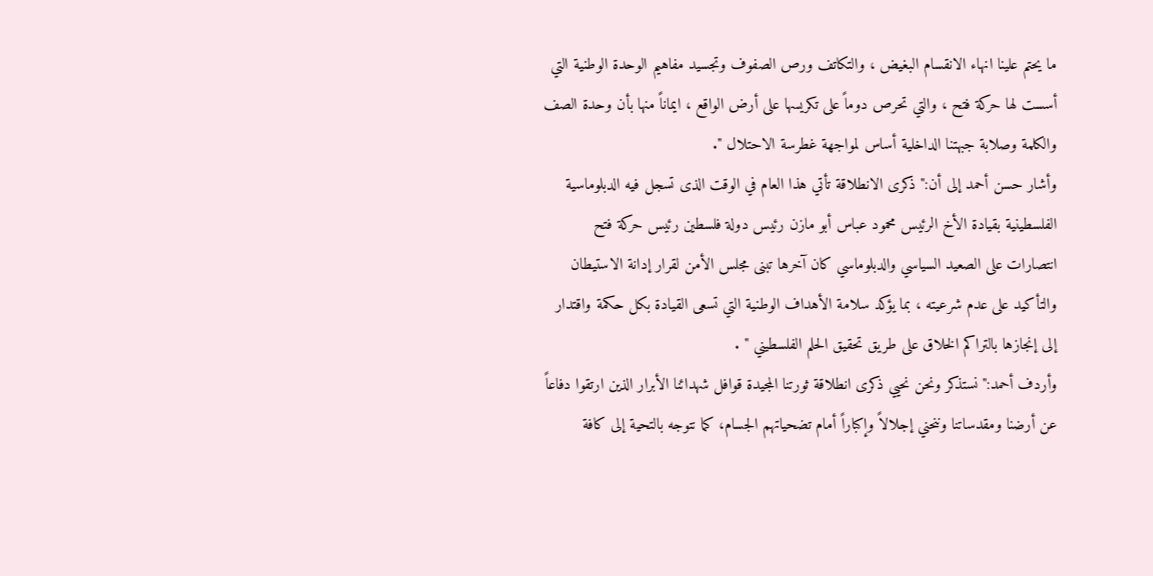ما يحتم علينا انهاء الانقسام البغيض ، والتكاتف ورص الصفوف وتجسيد مفاهيم الوحدة الوطنية التي أسست لها حركة فتح ، والتي تحرص دوماً على تكريسها على أرض الواقع ، ايماناً منها بأن وحدة الصف والكلمة وصلابة جبهتنا الداخلية أساس لمواجهة غطرسة الاحتلال ".
وأشار حسن أحمد إلى أن:" ذكرى الانطلاقة تأتي هذا العام في الوقت الذى تسجل فيه الدبلوماسية الفلسطينية بقيادة الأخ الرئيس محمود عباس أبو مازن رئيس دولة فلسطين رئيس حركة فتح انتصارات على الصعيد السياسي والدبلوماسي كان آخرها تبنى مجلس الأمن لقرار إدانة الاستيطان والتأكيد على عدم شرعيته ، بما يؤكد سلامة الأهداف الوطنية التي تسعى القيادة بكل حكمة واقتدار إلى إنجازها بالتراكم الخلاق على طريق تحقيق الحلم الفلسطيني " .
وأردف أحمد:" نستذكر ونحن نحيي ذكرى انطلاقة ثورتنا المجيدة قوافل شهدائنا الأبرار الذين ارتقوا دفاعاً عن أرضنا ومقدساتنا وننحني إجلالاً وإكباراً أمام تضحياتهم الجسام، كما نتوجه بالتحية إلى كافة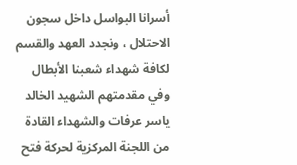أسرانا البواسل داخل سجون الاحتلال ، ونجدد العهد والقسم لكافة شهداء شعبنا الأبطال وفي مقدمتهم الشهيد الخالد ياسر عرفات والشهداء القادة من اللجنة المركزية لحركة فتح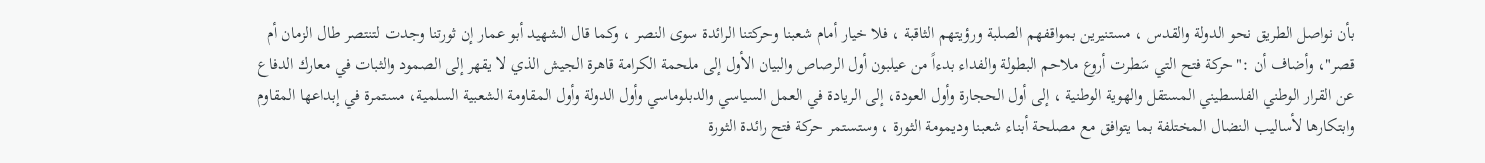بأن نواصل الطريق نحو الدولة والقدس ، مستنيرين بمواقفهم الصلبة ورؤيتهم الثاقبة ، فلا خيار أمام شعبنا وحركتنا الرائدة سوى النصر ، وكما قال الشهيد أبو عمار إن ثورتنا وجدت لتنتصر طال الزمان أم قصر"، وأضاف أن :"حركة فتح التي سَطرت أروع ملاحم البطولة والفداء بدءاً من عيلبون أول الرصاص والبيان الأول إلى ملحمة الكرامة قاهرة الجيش الذي لا يقهر إلى الصمود والثبات في معارك الدفاع عن القرار الوطني الفلسطيني المستقل والهوية الوطنية ، إلى أول الحجارة وأول العودة، إلى الريادة في العمل السياسي والدبلوماسي وأول الدولة وأول المقاومة الشعبية السلمية، مستمرة في إبداعها المقاوم وابتكارها لأساليب النضال المختلفة بما يتوافق مع مصلحة أبناء شعبنا وديمومة الثورة ، وستستمر حركة فتح رائدة الثورة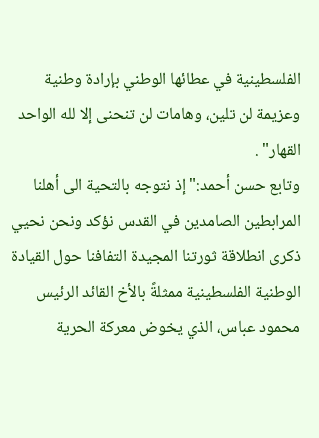الفلسطينية في عطائها الوطني بإرادة وطنية وعزيمة لن تلين، وهامات لن تنحنى إلا لله الواحد القهار" .
وتابع حسن أحمد:" إذ نتوجه بالتحية الى أهلنا المرابطين الصامدين في القدس نؤكد ونحن نحيي ذكرى انطلاقة ثورتنا المجيدة التفافنا حول القيادة الوطنية الفلسطينية ممثلةً بالأخ القائد الرئيس محمود عباس، الذي يخوض معركة الحرية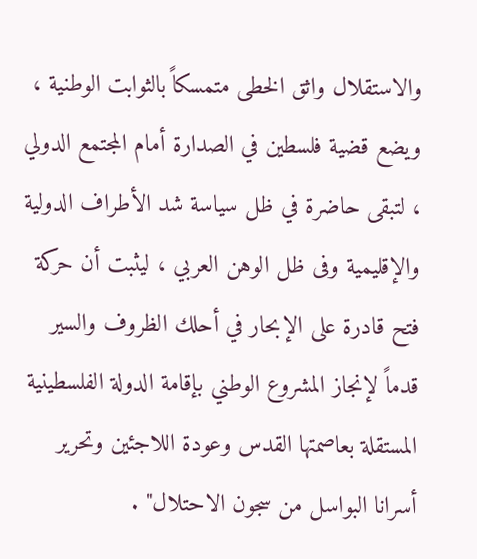والاستقلال واثق الخطى متمسكاً بالثوابت الوطنية ، ويضع قضية فلسطين في الصدارة أمام المجتمع الدولي ، لتبقى حاضرة في ظل سياسة شد الأطراف الدولية والإقليمية وفى ظل الوهن العربي ، ليثبت أن حركة فتح قادرة على الإبحار في أحلك الظروف والسير قدماً لإنجاز المشروع الوطني بإقامة الدولة الفلسطينية المستقلة بعاصمتها القدس وعودة اللاجئين وتحرير أسرانا البواسل من سجون الاحتلال" .